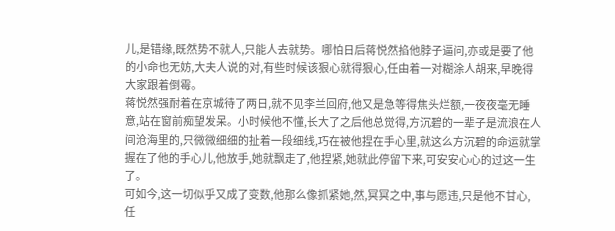儿,是错缘,既然势不就人,只能人去就势。哪怕日后蒋悦然掐他脖子逼问,亦或是要了他的小命也无妨,大夫人说的对,有些时候该狠心就得狠心,任由着一对糊涂人胡来,早晚得大家跟着倒霉。
蒋悦然强耐着在京城待了两日,就不见李兰回府,他又是急等得焦头烂额,一夜夜毫无睡意,站在窗前痴望发呆。小时候他不懂,长大了之后他总觉得,方沉碧的一辈子是流浪在人间沧海里的,只微微细细的扯着一段细线,巧在被他捏在手心里,就这么方沉碧的命运就掌握在了他的手心儿,他放手,她就飘走了,他捏紧,她就此停留下来,可安安心心的过这一生了。
可如今,这一切似乎又成了变数,他那么像抓紧她,然,冥冥之中,事与愿违,只是他不甘心,任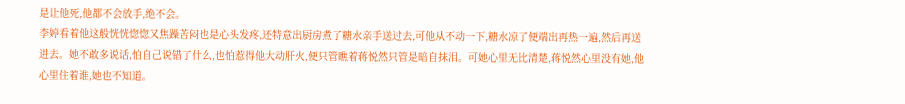是让他死,他都不会放手,绝不会。
李婷看着他这般恍恍惚惚又焦躁苦闷也是心头发疼,还特意出厨房煮了糖水亲手送过去,可他从不动一下,糖水凉了便端出再热一遍,然后再送进去。她不敢多说话,怕自己说错了什么,也怕惹得他大动肝火,便只管瞧着蒋悦然只管是暗自抹泪。可她心里无比清楚,蒋悦然心里没有她,他心里住着谁,她也不知道。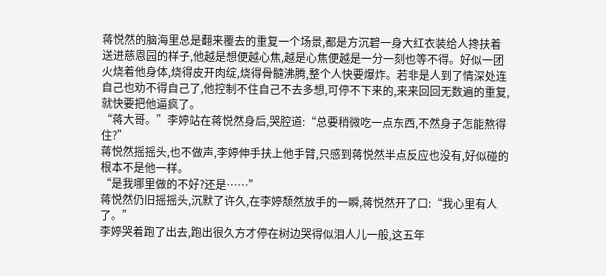蒋悦然的脑海里总是翻来覆去的重复一个场景,都是方沉碧一身大红衣装给人搀扶着送进慈恩园的样子,他越是想便越心焦,越是心焦便越是一分一刻也等不得。好似一团火烧着他身体,烧得皮开肉绽,烧得骨髓沸腾,整个人快要爆炸。若非是人到了情深处连自己也劝不得自己了,他控制不住自己不去多想,可停不下来的,来来回回无数遍的重复,就快要把他逼疯了。
“蒋大哥。”李婷站在蒋悦然身后,哭腔道:“总要稍微吃一点东西,不然身子怎能熬得住?”
蒋悦然摇摇头,也不做声,李婷伸手扶上他手臂,只感到蒋悦然半点反应也没有,好似碰的根本不是他一样。
“是我哪里做的不好?还是……”
蒋悦然仍旧摇摇头,沉默了许久,在李婷颓然放手的一瞬,蒋悦然开了口:“我心里有人了。”
李婷哭着跑了出去,跑出很久方才停在树边哭得似泪人儿一般,这五年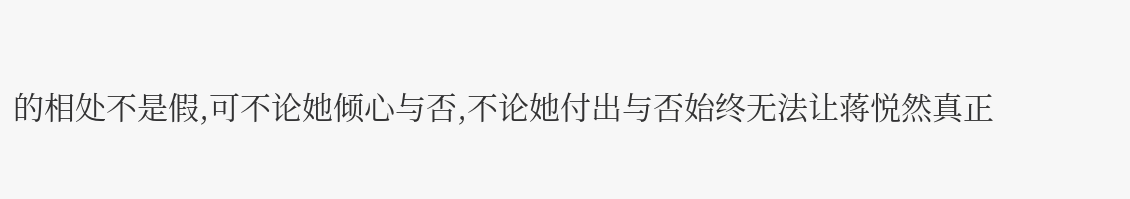的相处不是假,可不论她倾心与否,不论她付出与否始终无法让蒋悦然真正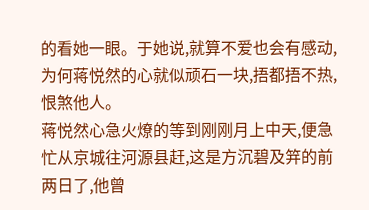的看她一眼。于她说,就算不爱也会有感动,为何蒋悦然的心就似顽石一块,捂都捂不热,恨煞他人。
蒋悦然心急火燎的等到刚刚月上中天,便急忙从京城往河源县赶,这是方沉碧及笄的前两日了,他曾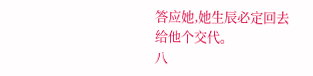答应她,她生辰必定回去给他个交代。
八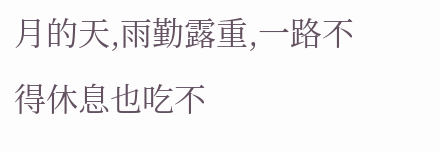月的天,雨勤露重,一路不得休息也吃不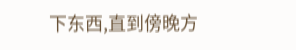下东西,直到傍晚方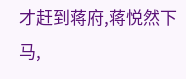才赶到蒋府,蒋悦然下马,